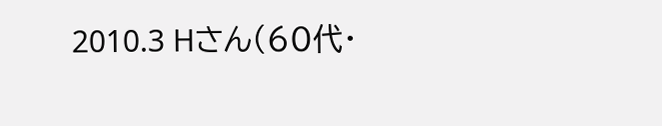2010.3 Hさん(60代・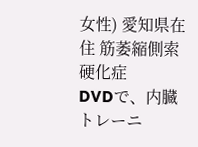女性) 愛知県在住 筋萎縮側索硬化症
DVDで、内臓トレーニ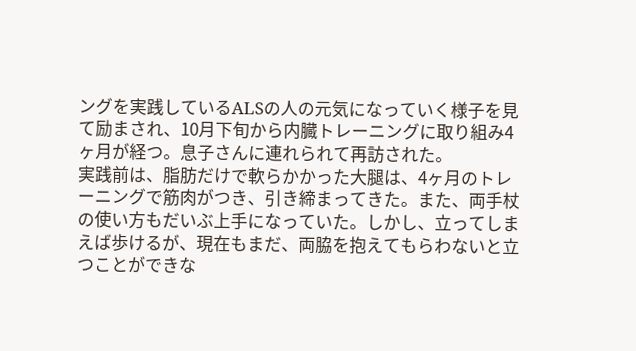ングを実践しているALSの人の元気になっていく様子を見て励まされ、10月下旬から内臓トレーニングに取り組み4ヶ月が経つ。息子さんに連れられて再訪された。
実践前は、脂肪だけで軟らかかった大腿は、4ヶ月のトレーニングで筋肉がつき、引き締まってきた。また、両手杖の使い方もだいぶ上手になっていた。しかし、立ってしまえば歩けるが、現在もまだ、両脇を抱えてもらわないと立つことができな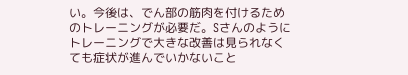い。今後は、でん部の筋肉を付けるためのトレーニングが必要だ。Sさんのようにトレーニングで大きな改善は見られなくても症状が進んでいかないこと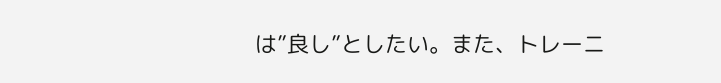は”良し”としたい。また、トレーニ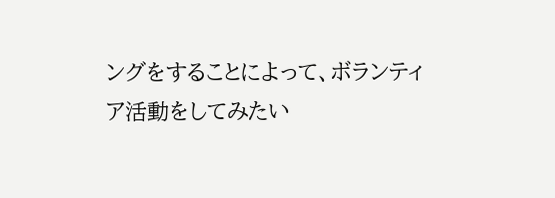ングをすることによって、ボランティア活動をしてみたい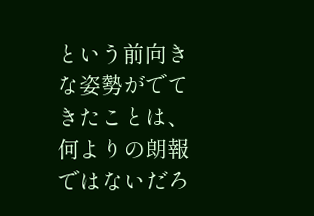という前向きな姿勢がでてきたことは、何よりの朗報ではないだろ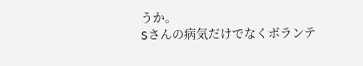うか。
Sさんの病気だけでなくボランテ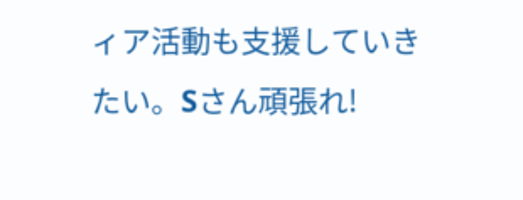ィア活動も支援していきたい。Sさん頑張れ!